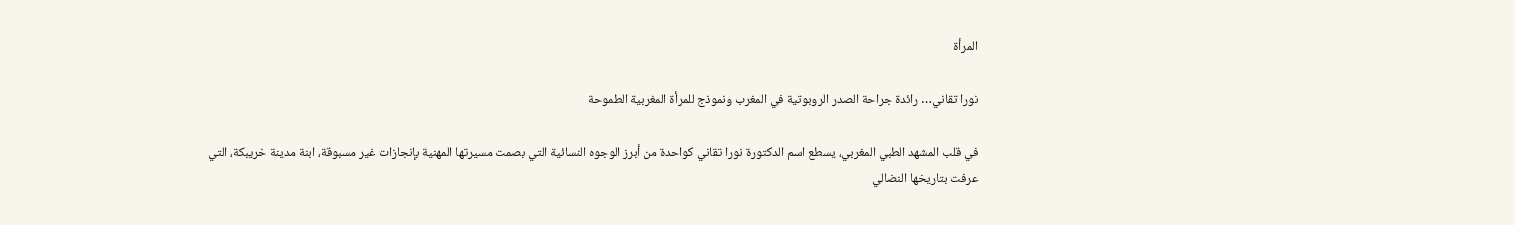المرأة

نورا تقاني… رائدة جراحة الصدر الروبوتية في المغرب ونموذج للمرأة المغربية الطموحة

في قلب المشهد الطبي المغربي، يسطع اسم الدكتورة نورا تقاني كواحدة من أبرز الوجوه النسائية التي بصمت مسيرتها المهنية بإنجازات غير مسبوقة، ابنة مدينة خريبكة، التي عرفت بتاريخها النضالي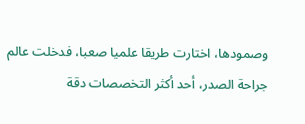وصمودها، اختارت طريقا علميا صعبا، فدخلت عالم جراحة الصدر، أحد أكثر التخصصات دقة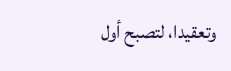وتعقيدا، لتصبح أول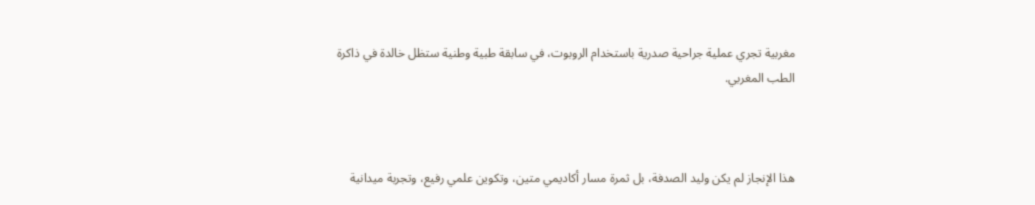مغربية تجري عملية جراحية صدرية باستخدام الروبوت، في سابقة طبية وطنية ستظل خالدة في ذاكرة الطب المغربي.



هذا الإنجاز لم يكن وليد الصدفة، بل ثمرة مسار أكاديمي متين، وتكوين علمي رفيع، وتجربة ميدانية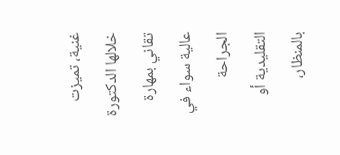غنية، تميزت خلالها الدكتورة تقاني بمهارة عالية سواء في الجراحة التقليدية أو بالمنظار،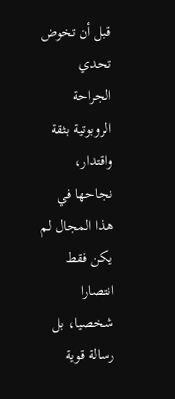قبل أن تخوض تحدي الجراحة الروبوتية بثقة واقتدار، نجاحها في هذا المجال لم يكن فقط انتصارا شخصيا، بل رسالة قوية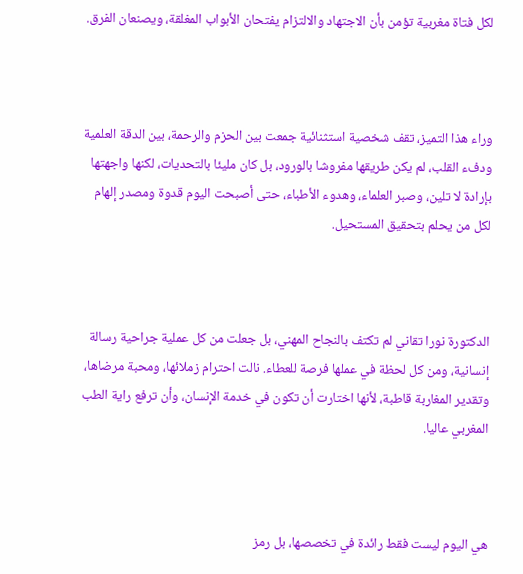لكل فتاة مغربية تؤمن بأن الاجتهاد والالتزام يفتحان الأبواب المغلقة، ويصنعان الفرق.



وراء هذا التميز، تقف شخصية استثنائية جمعت بين الحزم والرحمة، بين الدقة العلمية ودفء القلب، لم يكن طريقها مفروشا بالورود، بل كان مليئا بالتحديات، لكنها واجهتها بإرادة لا تلين، وصبر العلماء، وهدوء الأطباء، حتى أصبحت اليوم قدوة ومصدر إلهام لكل من يحلم بتحقيق المستحيل.



الدكتورة نورا تقاني لم تكتف بالنجاح المهني، بل جعلت من كل عملية جراحية رسالة إنسانية، ومن كل لحظة في عملها فرصة للعطاء. نالت احترام زملائها، ومحبة مرضاها، وتقدير المغاربة قاطبة، لأنها اختارت أن تكون في خدمة الإنسان، وأن ترفع راية الطب المغربي عاليا.



هي اليوم ليست فقط رائدة في تخصصها، بل رمز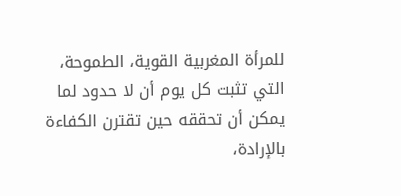للمرأة المغربية القوية، الطموحة، التي تثبت كل يوم أن لا حدود لما يمكن أن تحققه حين تقترن الكفاءة بالإرادة،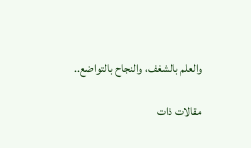والعلم بالشغف، والنجاح بالتواضع..

مقالات ذات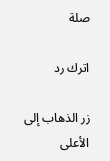صلة

اترك رد

زر الذهاب إلى الأعلى